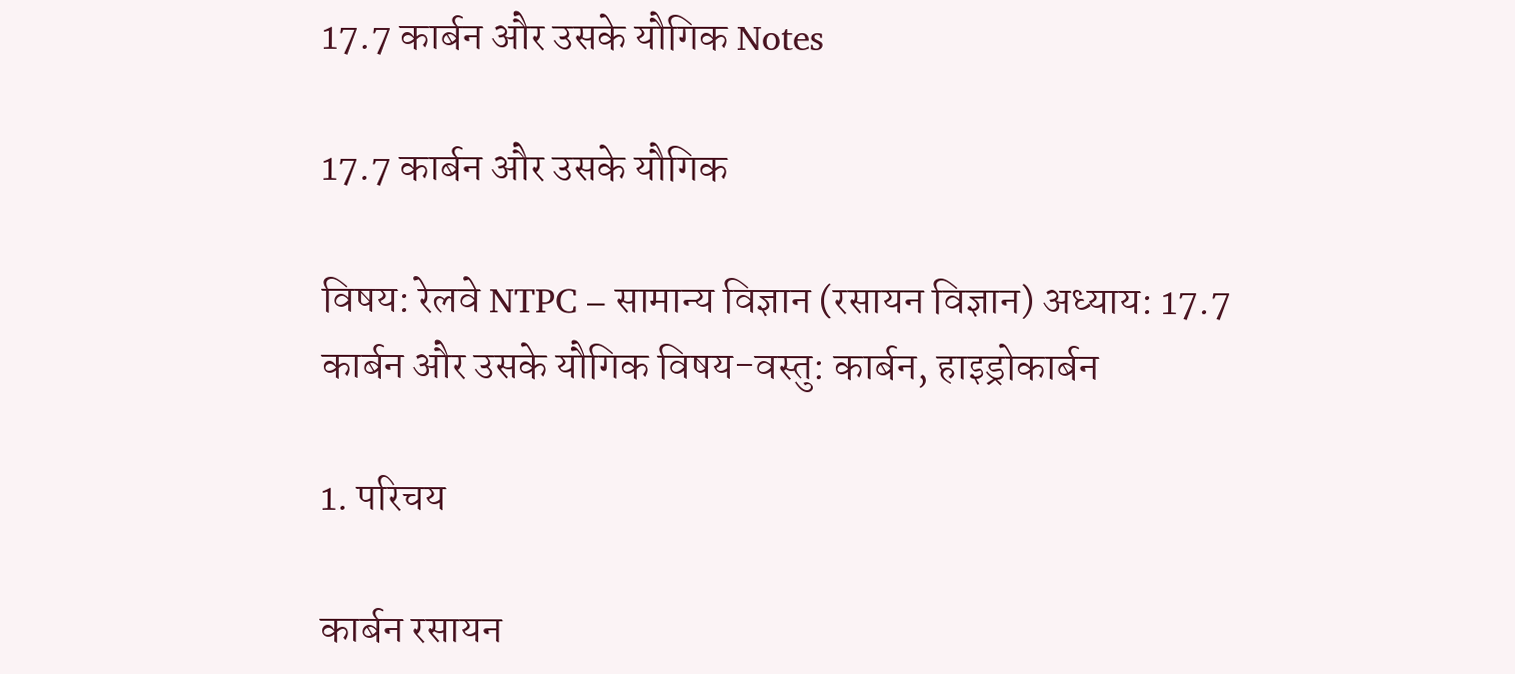17.7 कार्बन और उसके यौगिक Notes

17.7 कार्बन और उसके यौगिक

विषय: रेलवे NTPC – सामान्य विज्ञान (रसायन विज्ञान) अध्याय: 17.7 कार्बन और उसके यौगिक विषय-वस्तु: कार्बन, हाइड्रोकार्बन

1. परिचय

कार्बन रसायन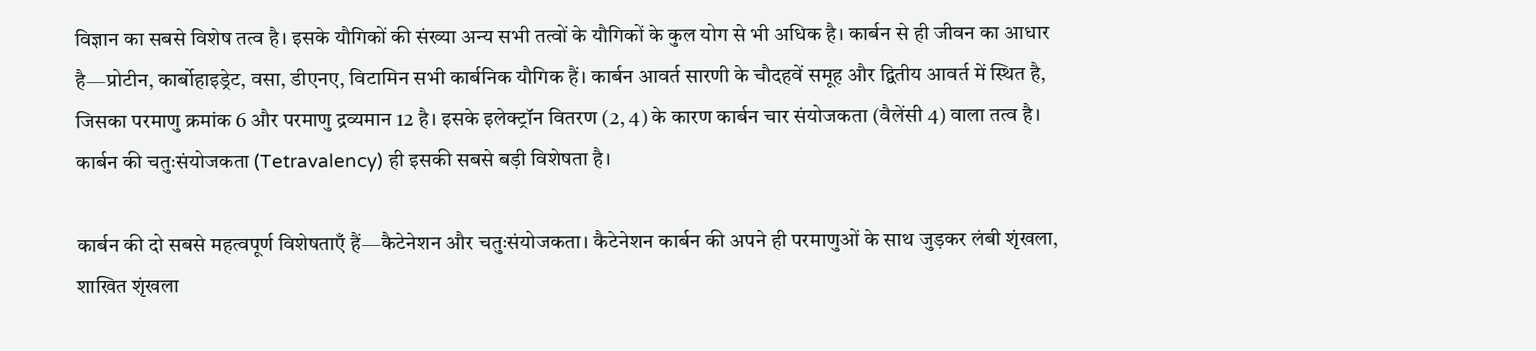विज्ञान का सबसे विशेष तत्व है। इसके यौगिकों की संख्या अन्य सभी तत्वों के यौगिकों के कुल योग से भी अधिक है। कार्बन से ही जीवन का आधार है—प्रोटीन, कार्बोहाइड्रेट, वसा, डीएनए, विटामिन सभी कार्बनिक यौगिक हैं। कार्बन आवर्त सारणी के चौदहवें समूह और द्वितीय आवर्त में स्थित है, जिसका परमाणु क्रमांक 6 और परमाणु द्रव्यमान 12 है। इसके इलेक्ट्रॉन वितरण (2, 4) के कारण कार्बन चार संयोजकता (वैलेंसी 4) वाला तत्व है। कार्बन की चतुःसंयोजकता (Tetravalency) ही इसकी सबसे बड़ी विशेषता है।

कार्बन की दो सबसे महत्वपूर्ण विशेषताएँ हैं—कैटेनेशन और चतुःसंयोजकता। कैटेनेशन कार्बन की अपने ही परमाणुओं के साथ जुड़कर लंबी शृंखला, शाखित शृंखला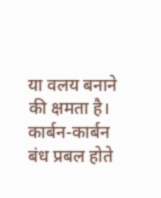या वलय बनाने की क्षमता है। कार्बन-कार्बन बंध प्रबल होते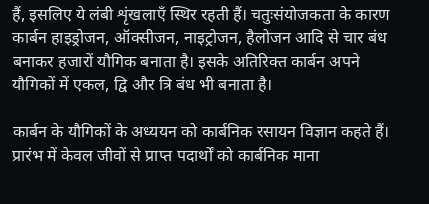हैं, इसलिए ये लंबी शृंखलाएँ स्थिर रहती हैं। चतुःसंयोजकता के कारण कार्बन हाइड्रोजन, ऑक्सीजन, नाइट्रोजन, हैलोजन आदि से चार बंध बनाकर हजारों यौगिक बनाता है। इसके अतिरिक्त कार्बन अपने यौगिकों में एकल, द्वि और त्रि बंध भी बनाता है।

कार्बन के यौगिकों के अध्ययन को कार्बनिक रसायन विज्ञान कहते हैं। प्रारंभ में केवल जीवों से प्राप्त पदार्थों को कार्बनिक माना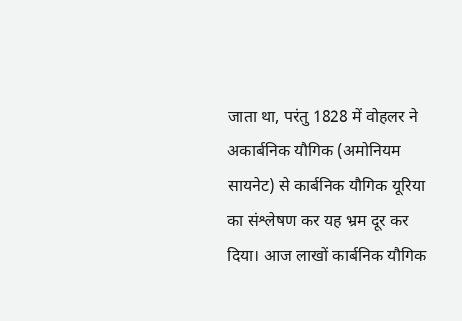जाता था, परंतु 1828 में वोहलर ने अकार्बनिक यौगिक (अमोनियम सायनेट) से कार्बनिक यौगिक यूरिया का संश्लेषण कर यह भ्रम दूर कर दिया। आज लाखों कार्बनिक यौगिक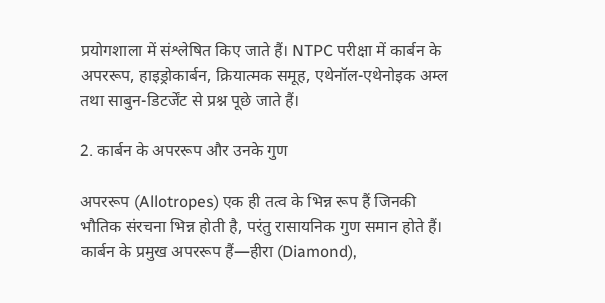प्रयोगशाला में संश्लेषित किए जाते हैं। NTPC परीक्षा में कार्बन के अपररूप, हाइड्रोकार्बन, क्रियात्मक समूह, एथेनॉल-एथेनोइक अम्ल तथा साबुन-डिटर्जेंट से प्रश्न पूछे जाते हैं।

2. कार्बन के अपररूप और उनके गुण

अपररूप (Allotropes) एक ही तत्व के भिन्न रूप हैं जिनकी भौतिक संरचना भिन्न होती है, परंतु रासायनिक गुण समान होते हैं। कार्बन के प्रमुख अपररूप हैं—हीरा (Diamond),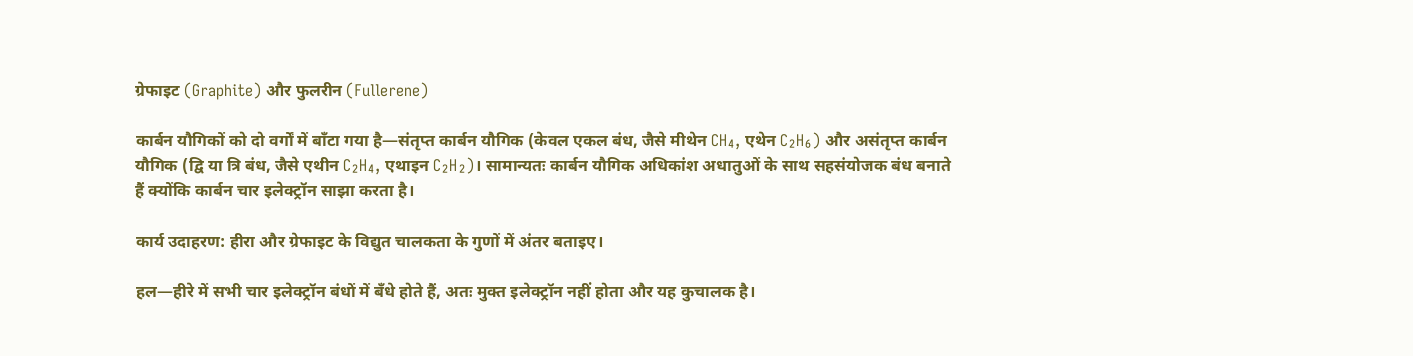ग्रेफाइट (Graphite) और फुलरीन (Fullerene)

कार्बन यौगिकों को दो वर्गों में बाँटा गया है—संतृप्त कार्बन यौगिक (केवल एकल बंध, जैसे मीथेन CH₄, एथेन C₂H₆) और असंतृप्त कार्बन यौगिक (द्वि या त्रि बंध, जैसे एथीन C₂H₄, एथाइन C₂H₂)। सामान्यतः कार्बन यौगिक अधिकांश अधातुओं के साथ सहसंयोजक बंध बनाते हैं क्योंकि कार्बन चार इलेक्ट्रॉन साझा करता है।

कार्य उदाहरण: हीरा और ग्रेफाइट के विद्युत चालकता के गुणों में अंतर बताइए।

हल—हीरे में सभी चार इलेक्ट्रॉन बंधों में बँधे होते हैं, अतः मुक्त इलेक्ट्रॉन नहीं होता और यह कुचालक है।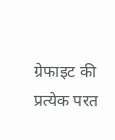ग्रेफाइट की प्रत्येक परत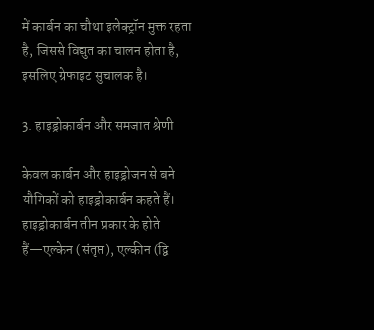में कार्बन का चौथा इलेक्ट्रॉन मुक्त रहता है, जिससे विद्युत का चालन होता है, इसलिए ग्रेफाइट सुचालक है।

3. हाइड्रोकार्बन और समजात श्रेणी

केवल कार्बन और हाइड्रोजन से बने यौगिकों को हाइड्रोकार्बन कहते हैं। हाइड्रोकार्बन तीन प्रकार के होते हैं—एल्केन (संतृप्त), एल्कीन (द्वि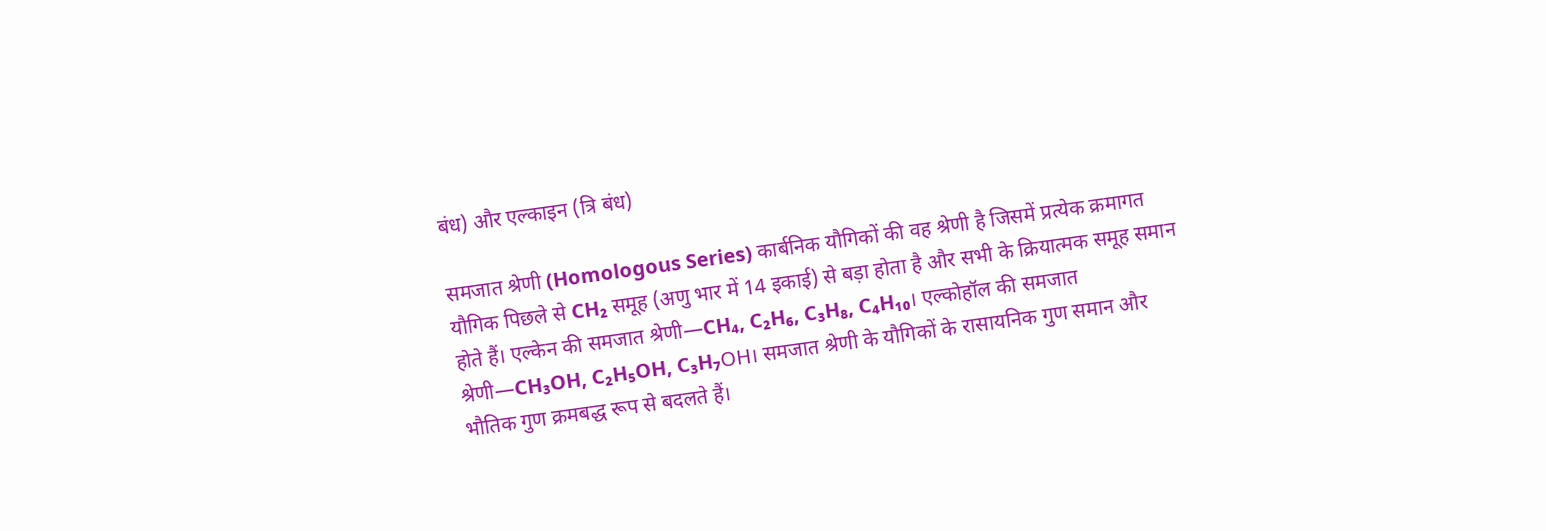बंध) और एल्काइन (त्रि बंध)

समजात श्रेणी (Homologous Series) कार्बनिक यौगिकों की वह श्रेणी है जिसमें प्रत्येक क्रमागत यौगिक पिछले से CH₂ समूह (अणु भार में 14 इकाई) से बड़ा होता है और सभी के क्रियात्मक समूह समान होते हैं। एल्केन की समजात श्रेणी—CH₄, C₂H₆, C₃H₈, C₄H₁₀। एल्कोहॉल की समजात श्रेणी—CH₃OH, C₂H₅OH, C₃H₇OH। समजात श्रेणी के यौगिकों के रासायनिक गुण समान और भौतिक गुण क्रमबद्ध रूप से बदलते हैं।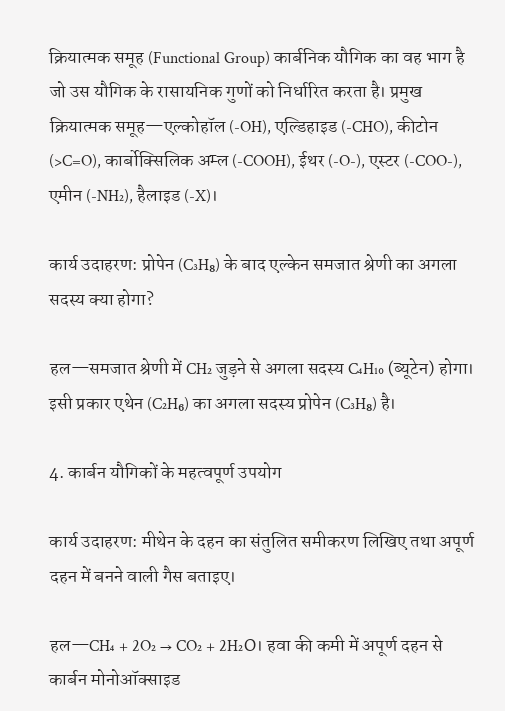क्रियात्मक समूह (Functional Group) कार्बनिक यौगिक का वह भाग है जो उस यौगिक के रासायनिक गुणों को निर्धारित करता है। प्रमुख क्रियात्मक समूह—एल्कोहॉल (-OH), एल्डिहाइड (-CHO), कीटोन (>C=O), कार्बोक्सिलिक अम्ल (-COOH), ईथर (-O-), एस्टर (-COO-), एमीन (-NH₂), हैलाइड (-X)।

कार्य उदाहरण: प्रोपेन (C₃H₈) के बाद एल्केन समजात श्रेणी का अगला सदस्य क्या होगा?

हल—समजात श्रेणी में CH₂ जुड़ने से अगला सदस्य C₄H₁₀ (ब्यूटेन) होगा। इसी प्रकार एथेन (C₂H₆) का अगला सदस्य प्रोपेन (C₃H₈) है।

4. कार्बन यौगिकों के महत्वपूर्ण उपयोग

कार्य उदाहरण: मीथेन के दहन का संतुलित समीकरण लिखिए तथा अपूर्ण दहन में बनने वाली गैस बताइए।

हल—CH₄ + 2O₂ → CO₂ + 2H₂O। हवा की कमी में अपूर्ण दहन से कार्बन मोनोऑक्साइड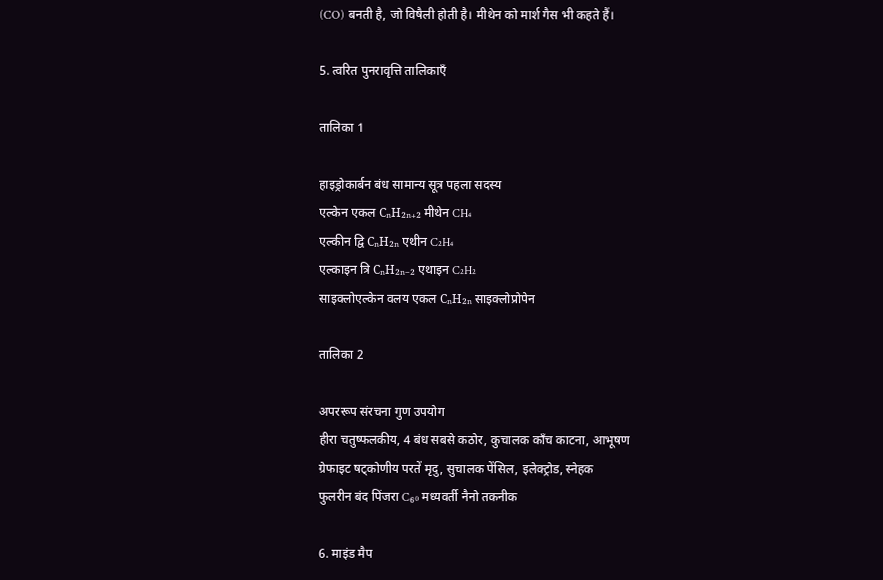(CO) बनती है, जो विषैली होती है। मीथेन को मार्श गैस भी कहते हैं।

5. त्वरित पुनरावृत्ति तालिकाएँ

तालिका 1

हाइड्रोकार्बन बंध सामान्य सूत्र पहला सदस्य
एल्केन एकल CₙH₂ₙ₊₂ मीथेन CH₄
एल्कीन द्वि CₙH₂ₙ एथीन C₂H₄
एल्काइन त्रि CₙH₂ₙ₋₂ एथाइन C₂H₂
साइक्लोएल्केन वलय एकल CₙH₂ₙ साइक्लोप्रोपेन

तालिका 2

अपररूप संरचना गुण उपयोग
हीरा चतुष्फलकीय, 4 बंध सबसे कठोर, कुचालक काँच काटना, आभूषण
ग्रेफाइट षट्कोणीय परतें मृदु, सुचालक पेंसिल, इलेक्ट्रोड, स्नेहक
फुलरीन बंद पिंजरा C₆₀ मध्यवर्ती नैनो तकनीक

6. माइंड मैप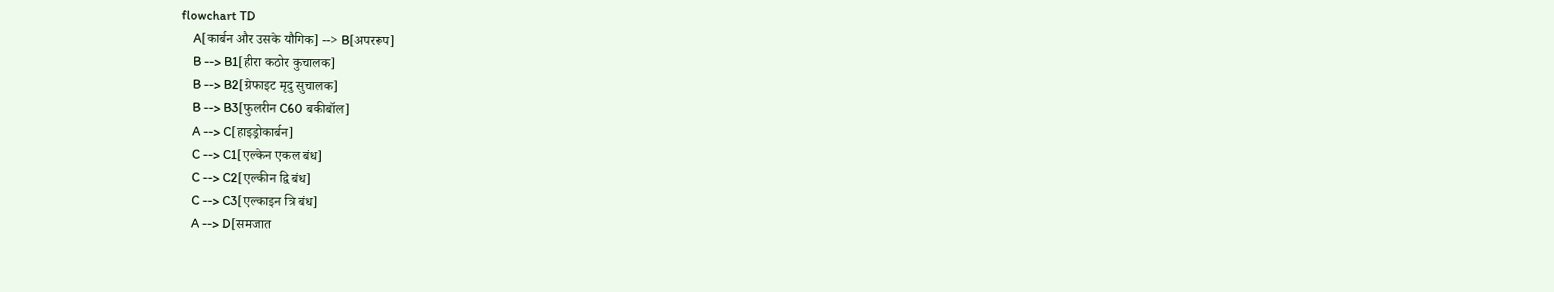flowchart TD
    A[कार्बन और उसके यौगिक] --> B[अपररूप]
    B --> B1[हीरा कठोर कुचालक]
    B --> B2[ग्रेफाइट मृदु सुचालक]
    B --> B3[फुलरीन C60 बकीबॉल]
    A --> C[हाइड्रोकार्बन]
    C --> C1[एल्केन एकल बंध]
    C --> C2[एल्कीन द्वि बंध]
    C --> C3[एल्काइन त्रि बंध]
    A --> D[समजात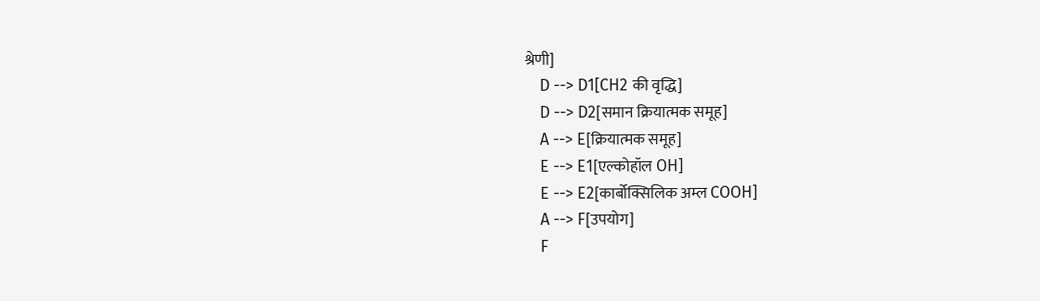श्रेणी]
    D --> D1[CH2 की वृद्धि]
    D --> D2[समान क्रियात्मक समूह]
    A --> E[क्रियात्मक समूह]
    E --> E1[एल्कोहॉल OH]
    E --> E2[कार्बोक्सिलिक अम्ल COOH]
    A --> F[उपयोग]
    F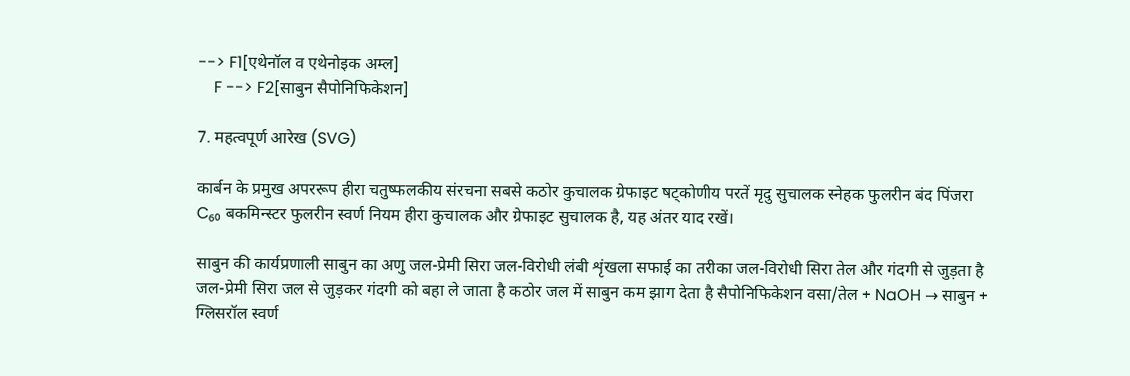--> F1[एथेनॉल व एथेनोइक अम्ल]
    F --> F2[साबुन सैपोनिफिकेशन]

7. महत्वपूर्ण आरेख (SVG)

कार्बन के प्रमुख अपररूप हीरा चतुष्फलकीय संरचना सबसे कठोर कुचालक ग्रेफाइट षट्कोणीय परतें मृदु सुचालक स्नेहक फुलरीन बंद पिंजरा C₆₀ बकमिन्स्टर फुलरीन स्वर्ण नियम हीरा कुचालक और ग्रेफाइट सुचालक है, यह अंतर याद रखें।

साबुन की कार्यप्रणाली साबुन का अणु जल-प्रेमी सिरा जल-विरोधी लंबी शृंखला सफाई का तरीका जल-विरोधी सिरा तेल और गंदगी से जुड़ता है जल-प्रेमी सिरा जल से जुड़कर गंदगी को बहा ले जाता है कठोर जल में साबुन कम झाग देता है सैपोनिफिकेशन वसा/तेल + NaOH → साबुन + ग्लिसरॉल स्वर्ण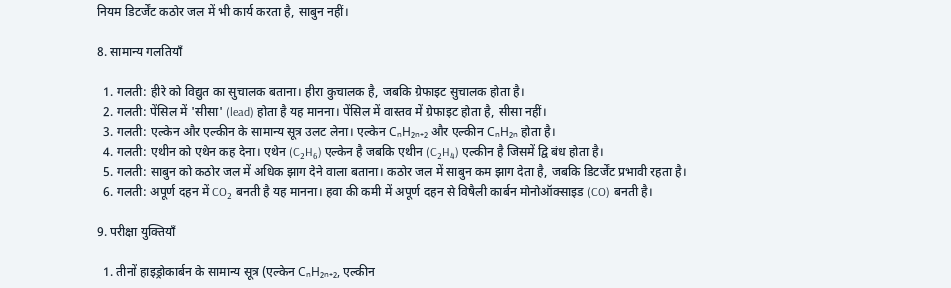नियम डिटर्जेंट कठोर जल में भी कार्य करता है, साबुन नहीं।

8. सामान्य गलतियाँ

  1. गलती: हीरे को विद्युत का सुचालक बताना। हीरा कुचालक है, जबकि ग्रेफाइट सुचालक होता है।
  2. गलती: पेंसिल में 'सीसा' (lead) होता है यह मानना। पेंसिल में वास्तव में ग्रेफाइट होता है, सीसा नहीं।
  3. गलती: एल्केन और एल्कीन के सामान्य सूत्र उलट लेना। एल्केन CₙH₂ₙ₊₂ और एल्कीन CₙH₂ₙ होता है।
  4. गलती: एथीन को एथेन कह देना। एथेन (C₂H₆) एल्केन है जबकि एथीन (C₂H₄) एल्कीन है जिसमें द्वि बंध होता है।
  5. गलती: साबुन को कठोर जल में अधिक झाग देने वाला बताना। कठोर जल में साबुन कम झाग देता है, जबकि डिटर्जेंट प्रभावी रहता है।
  6. गलती: अपूर्ण दहन में CO₂ बनती है यह मानना। हवा की कमी में अपूर्ण दहन से विषैली कार्बन मोनोऑक्साइड (CO) बनती है।

9. परीक्षा युक्तियाँ

  1. तीनों हाइड्रोकार्बन के सामान्य सूत्र (एल्केन CₙH₂ₙ₊₂, एल्कीन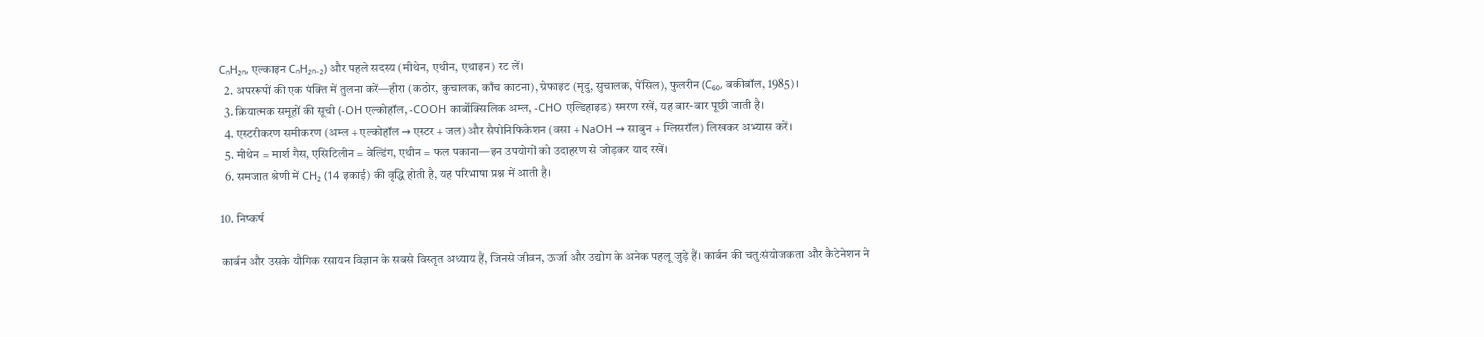CₙH₂ₙ, एल्काइन CₙH₂ₙ₋₂) और पहले सदस्य (मीथेन, एथीन, एथाइन) रट लें।
  2. अपररूपों की एक पंक्ति में तुलना करें—हीरा (कठोर, कुचालक, काँच काटना), ग्रेफाइट (मृदु, सुचालक, पेंसिल), फुलरीन (C₆₀, बकीबॉल, 1985)।
  3. क्रियात्मक समूहों की सूची (-OH एल्कोहॉल, -COOH कार्बोक्सिलिक अम्ल, -CHO एल्डिहाइड) स्मरण रखें, यह बार-बार पूछी जाती है।
  4. एस्टरीकरण समीकरण (अम्ल + एल्कोहॉल → एस्टर + जल) और सैपोनिफिकेशन (वसा + NaOH → साबुन + ग्लिसरॉल) लिखकर अभ्यास करें।
  5. मीथेन = मार्श गैस, एसिटिलीन = वेल्डिंग, एथीन = फल पकाना—इन उपयोगों को उदाहरण से जोड़कर याद रखें।
  6. समजात श्रेणी में CH₂ (14 इकाई) की वृद्धि होती है, यह परिभाषा प्रश्न में आती है।

10. निष्कर्ष

कार्बन और उसके यौगिक रसायन विज्ञान के सबसे विस्तृत अध्याय हैं, जिनसे जीवन, ऊर्जा और उद्योग के अनेक पहलू जुड़े हैं। कार्बन की चतुःसंयोजकता और कैटेनेशन ने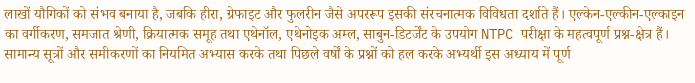लाखों यौगिकों को संभव बनाया है, जबकि हीरा, ग्रेफाइट और फुलरीन जैसे अपररूप इसकी संरचनात्मक विविधता दर्शाते हैं। एल्केन-एल्कीन-एल्काइन का वर्गीकरण, समजात श्रेणी, क्रियात्मक समूह तथा एथेनॉल, एथेनोइक अम्ल, साबुन-डिटर्जेंट के उपयोग NTPC परीक्षा के महत्वपूर्ण प्रश्न-क्षेत्र हैं। सामान्य सूत्रों और समीकरणों का नियमित अभ्यास करके तथा पिछले वर्षों के प्रश्नों को हल करके अभ्यर्थी इस अध्याय में पूर्ण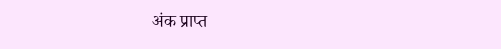अंक प्राप्त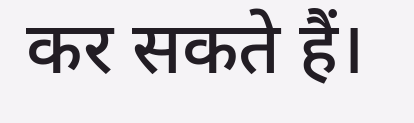कर सकते हैं।